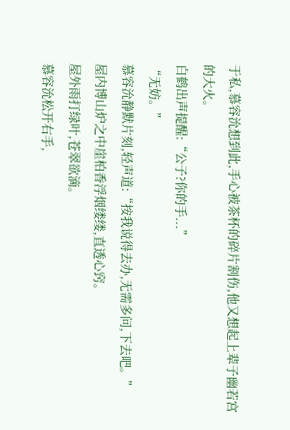于私,慕容沇想到此,手心被茶杯的碎片割伤,他又想起上辈子幽若宫的大火。
白鹤出声提醒:“公子?你的手...”
“无妨。”
慕容沇静默片刻,轻声道:“按我说得去办,无需多问,下去吧。”
屋内博山炉之中崖柏香浮烟缕缕,直透心窍。
屋外雨打绿叶,苍翠欲滴。
慕容沇松开右手,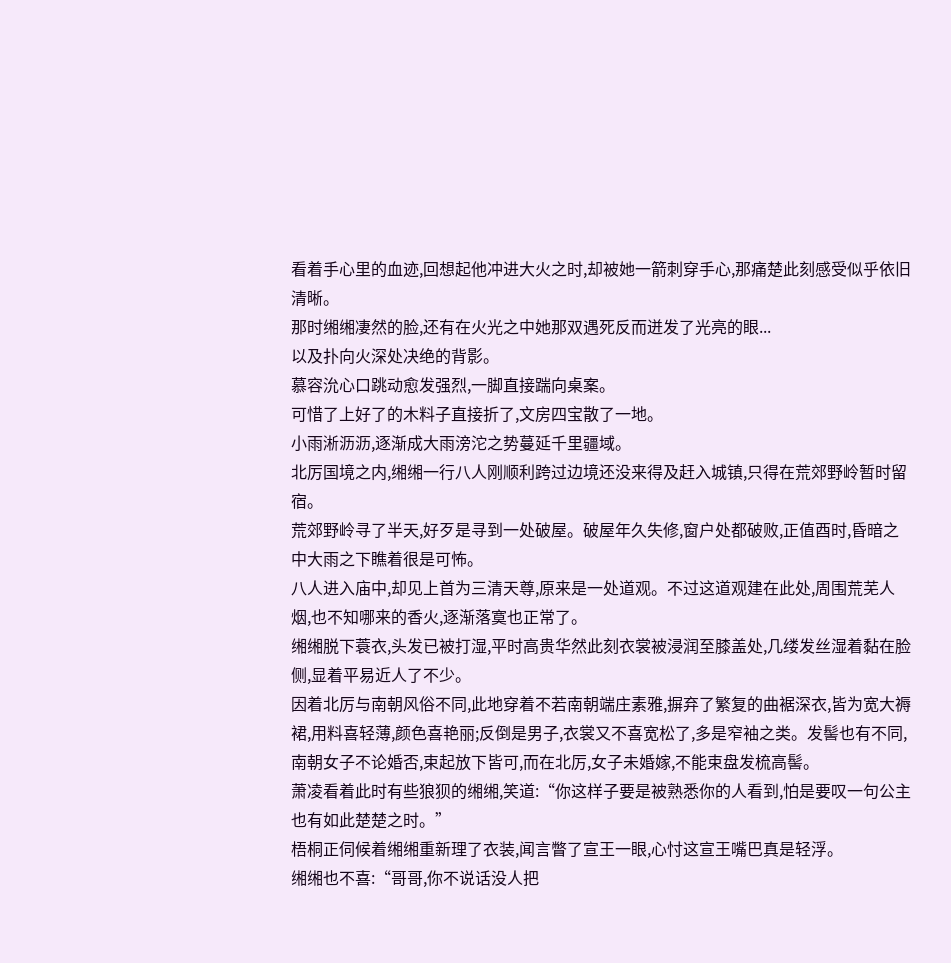看着手心里的血迹,回想起他冲进大火之时,却被她一箭刺穿手心,那痛楚此刻感受似乎依旧清晰。
那时缃缃凄然的脸,还有在火光之中她那双遇死反而迸发了光亮的眼...
以及扑向火深处决绝的背影。
慕容沇心口跳动愈发强烈,一脚直接踹向桌案。
可惜了上好了的木料子直接折了,文房四宝散了一地。
小雨淅沥沥,逐渐成大雨滂沱之势蔓延千里疆域。
北厉国境之内,缃缃一行八人刚顺利跨过边境还没来得及赶入城镇,只得在荒郊野岭暂时留宿。
荒郊野岭寻了半天,好歹是寻到一处破屋。破屋年久失修,窗户处都破败,正值酉时,昏暗之中大雨之下瞧着很是可怖。
八人进入庙中,却见上首为三清天尊,原来是一处道观。不过这道观建在此处,周围荒芜人烟,也不知哪来的香火,逐渐落寞也正常了。
缃缃脱下蓑衣,头发已被打湿,平时高贵华然此刻衣裳被浸润至膝盖处,几缕发丝湿着黏在脸侧,显着平易近人了不少。
因着北厉与南朝风俗不同,此地穿着不若南朝端庄素雅,摒弃了繁复的曲裾深衣,皆为宽大褥裙,用料喜轻薄,颜色喜艳丽;反倒是男子,衣裳又不喜宽松了,多是窄袖之类。发髻也有不同,南朝女子不论婚否,束起放下皆可,而在北厉,女子未婚嫁,不能束盘发梳高髻。
萧凌看着此时有些狼狈的缃缃,笑道:“你这样子要是被熟悉你的人看到,怕是要叹一句公主也有如此楚楚之时。”
梧桐正伺候着缃缃重新理了衣装,闻言瞥了宣王一眼,心忖这宣王嘴巴真是轻浮。
缃缃也不喜:“哥哥,你不说话没人把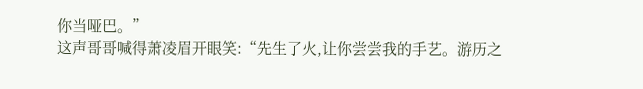你当哑巴。”
这声哥哥喊得萧凌眉开眼笑:“先生了火,让你尝尝我的手艺。游历之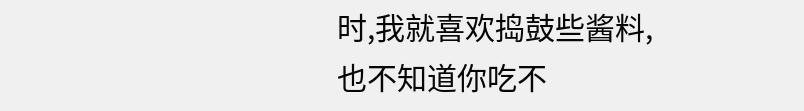时,我就喜欢捣鼓些酱料,也不知道你吃不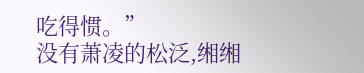吃得惯。”
没有萧凌的松泛,缃缃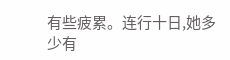有些疲累。连行十日,她多少有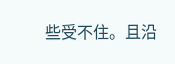些受不住。且沿